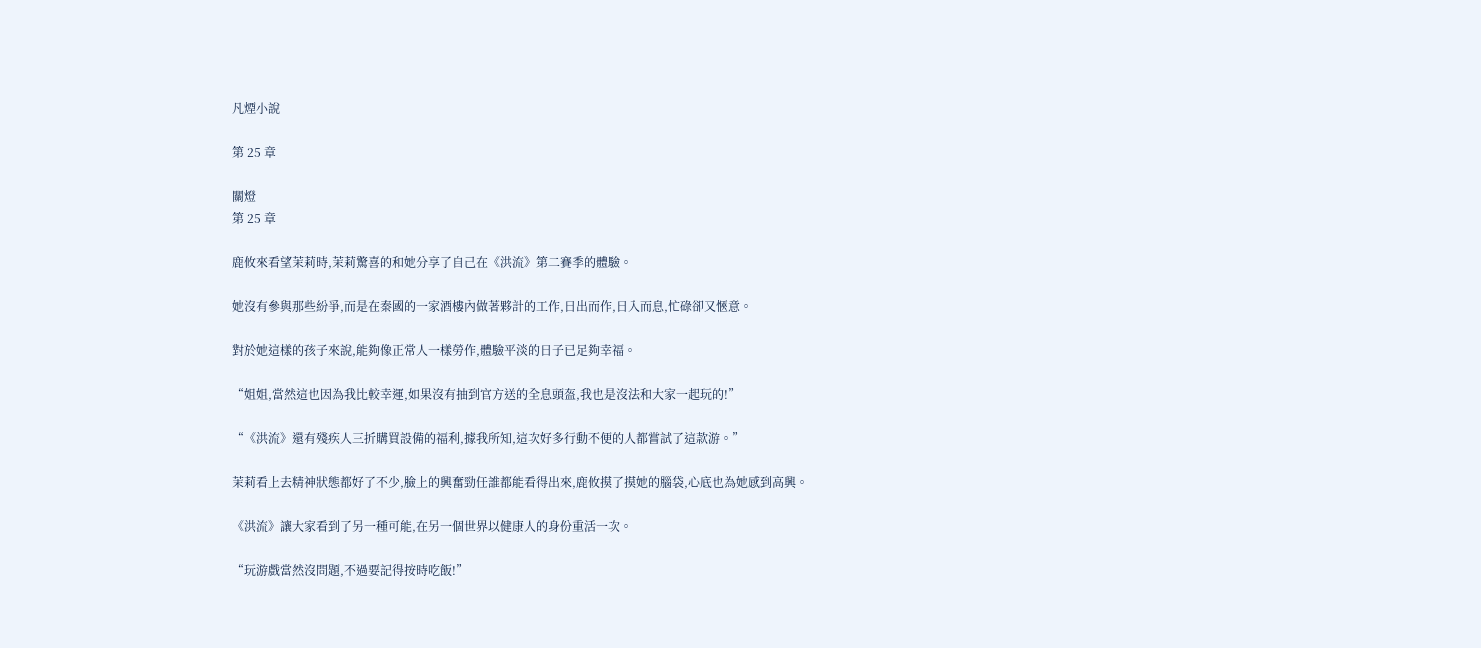凡煙小說

第 25 章

關燈
第 25 章

鹿攸來看望茉莉時,茉莉驚喜的和她分享了自己在《洪流》第二賽季的體驗。

她沒有參與那些紛爭,而是在秦國的一家酒樓內做著夥計的工作,日出而作,日入而息,忙碌卻又愜意。

對於她這樣的孩子來說,能夠像正常人一樣勞作,體驗平淡的日子已足夠幸福。

“姐姐,當然這也因為我比較幸運,如果沒有抽到官方送的全息頭盔,我也是沒法和大家一起玩的!”

“《洪流》還有殘疾人三折購買設備的福利,據我所知,這次好多行動不便的人都嘗試了這款游。”

茉莉看上去精神狀態都好了不少,臉上的興奮勁任誰都能看得出來,鹿攸摸了摸她的腦袋,心底也為她感到高興。

《洪流》讓大家看到了另一種可能,在另一個世界以健康人的身份重活一次。

“玩游戲當然沒問題,不過要記得按時吃飯!”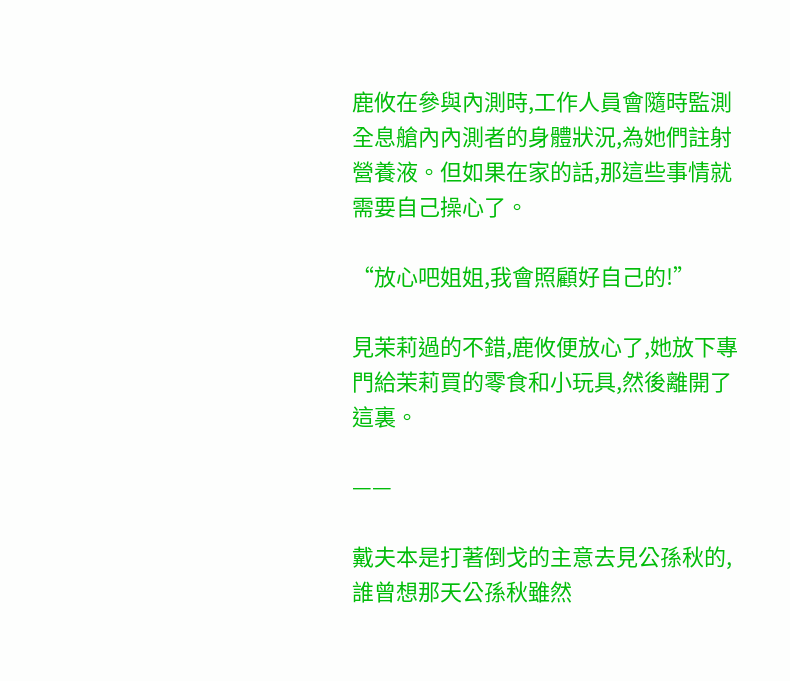鹿攸在參與內測時,工作人員會隨時監測全息艙內內測者的身體狀況,為她們註射營養液。但如果在家的話,那這些事情就需要自己操心了。

“放心吧姐姐,我會照顧好自己的!”

見茉莉過的不錯,鹿攸便放心了,她放下專門給茉莉買的零食和小玩具,然後離開了這裏。

——

戴夫本是打著倒戈的主意去見公孫秋的,誰曾想那天公孫秋雖然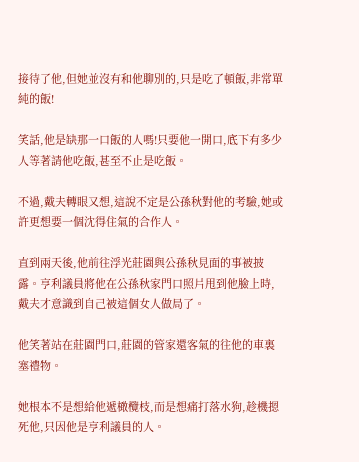接待了他,但她並沒有和他聊別的,只是吃了頓飯,非常單純的飯!

笑話,他是缺那一口飯的人嗎!只要他一開口,底下有多少人等著請他吃飯,甚至不止是吃飯。

不過,戴夫轉眼又想,這說不定是公孫秋對他的考驗,她或許更想要一個沈得住氣的合作人。

直到兩天後,他前往浮光莊園與公孫秋見面的事被披露。亨利議員將他在公孫秋家門口照片甩到他臉上時,戴夫才意識到自己被這個女人做局了。

他笑著站在莊園門口,莊園的管家還客氣的往他的車裏塞禮物。

她根本不是想給他遞橄欖枝,而是想痛打落水狗,趁機摁死他,只因他是亨利議員的人。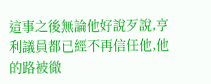這事之後無論他好說歹說,亨利議員都已經不再信任他,他的路被徹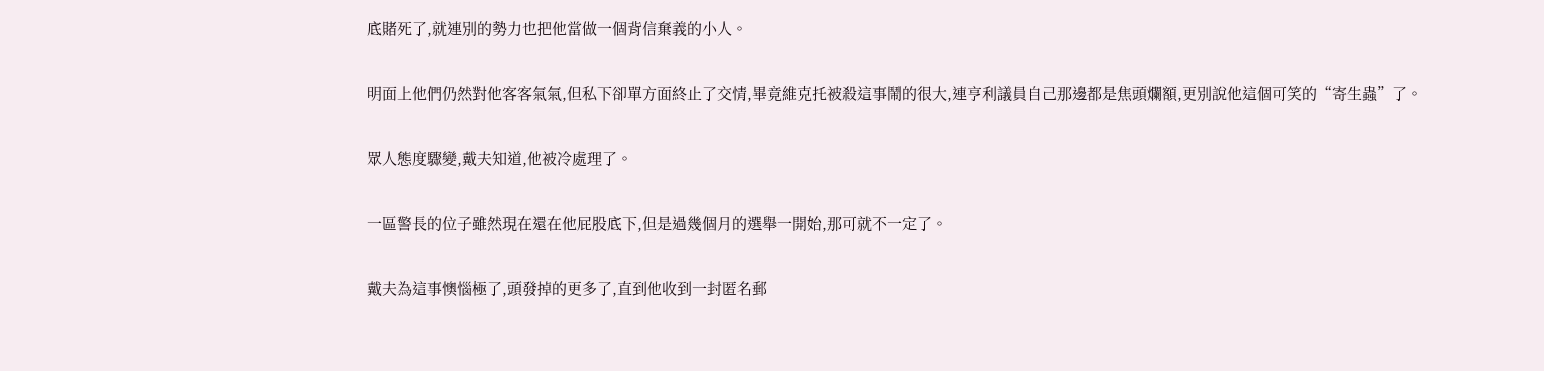底賭死了,就連別的勢力也把他當做一個背信棄義的小人。

明面上他們仍然對他客客氣氣,但私下卻單方面終止了交情,畢竟維克托被殺這事鬧的很大,連亨利議員自己那邊都是焦頭爛額,更別說他這個可笑的“寄生蟲”了。

眾人態度驟變,戴夫知道,他被冷處理了。

一區警長的位子雖然現在還在他屁股底下,但是過幾個月的選舉一開始,那可就不一定了。

戴夫為這事懊惱極了,頭發掉的更多了,直到他收到一封匿名郵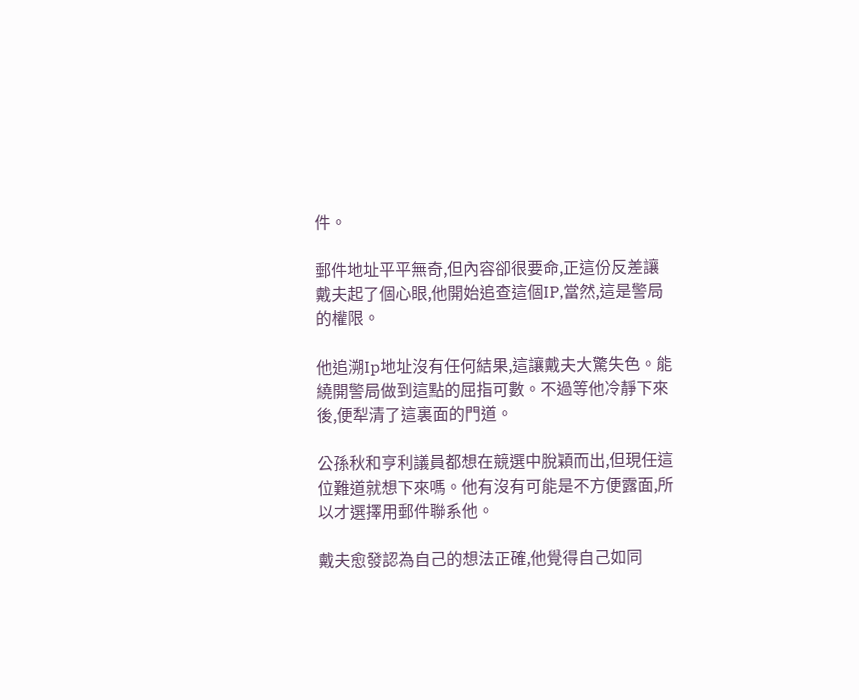件。

郵件地址平平無奇,但內容卻很要命,正這份反差讓戴夫起了個心眼,他開始追查這個IP,當然,這是警局的權限。

他追溯Ip地址沒有任何結果,這讓戴夫大驚失色。能繞開警局做到這點的屈指可數。不過等他冷靜下來後,便犁清了這裏面的門道。

公孫秋和亨利議員都想在競選中脫穎而出,但現任這位難道就想下來嗎。他有沒有可能是不方便露面,所以才選擇用郵件聯系他。

戴夫愈發認為自己的想法正確,他覺得自己如同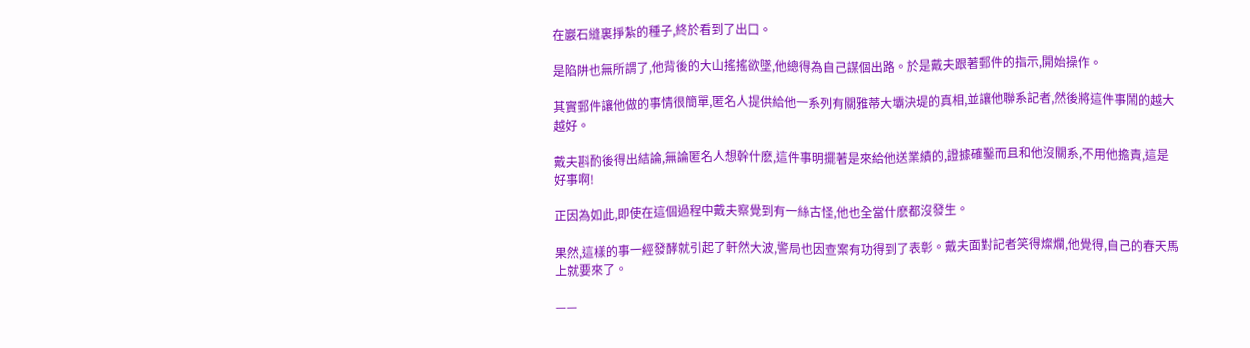在巖石縫裏掙紮的種子,終於看到了出口。

是陷阱也無所謂了,他背後的大山搖搖欲墜,他總得為自己謀個出路。於是戴夫跟著郵件的指示,開始操作。

其實郵件讓他做的事情很簡單,匿名人提供給他一系列有關雅蒂大壩決堤的真相,並讓他聯系記者,然後將這件事鬧的越大越好。

戴夫斟酌後得出結論,無論匿名人想幹什麽,這件事明擺著是來給他送業績的,證據確鑿而且和他沒關系,不用他擔責,這是好事啊!

正因為如此,即使在這個過程中戴夫察覺到有一絲古怪,他也全當什麽都沒發生。

果然,這樣的事一經發酵就引起了軒然大波,警局也因查案有功得到了表彰。戴夫面對記者笑得燦爛,他覺得,自己的春天馬上就要來了。

——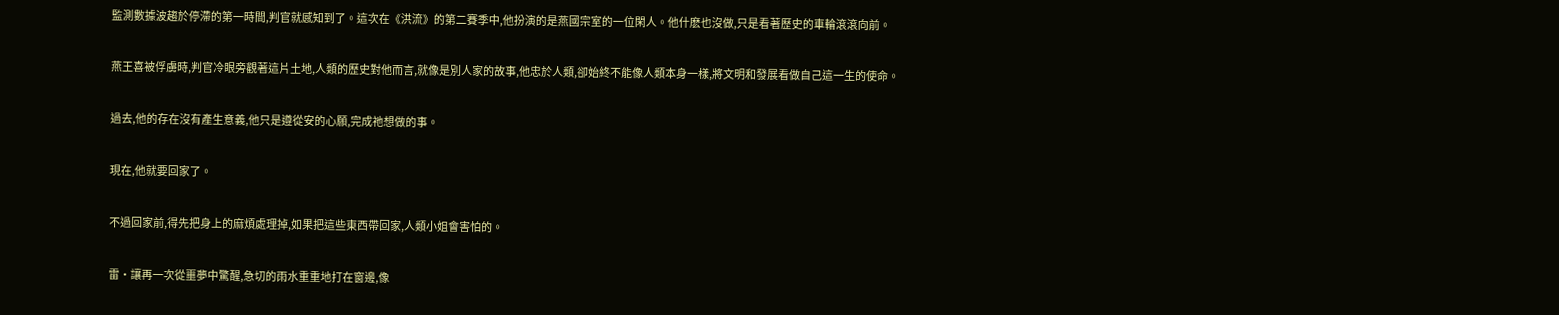監測數據波趨於停滯的第一時間,判官就感知到了。這次在《洪流》的第二賽季中,他扮演的是燕國宗室的一位閑人。他什麽也沒做,只是看著歷史的車輪滾滾向前。

燕王喜被俘虜時,判官冷眼旁觀著這片土地,人類的歷史對他而言,就像是別人家的故事,他忠於人類,卻始終不能像人類本身一樣,將文明和發展看做自己這一生的使命。

過去,他的存在沒有產生意義,他只是遵從安的心願,完成祂想做的事。

現在,他就要回家了。

不過回家前,得先把身上的麻煩處理掉,如果把這些東西帶回家,人類小姐會害怕的。

雷·讓再一次從噩夢中驚醒,急切的雨水重重地打在窗邊,像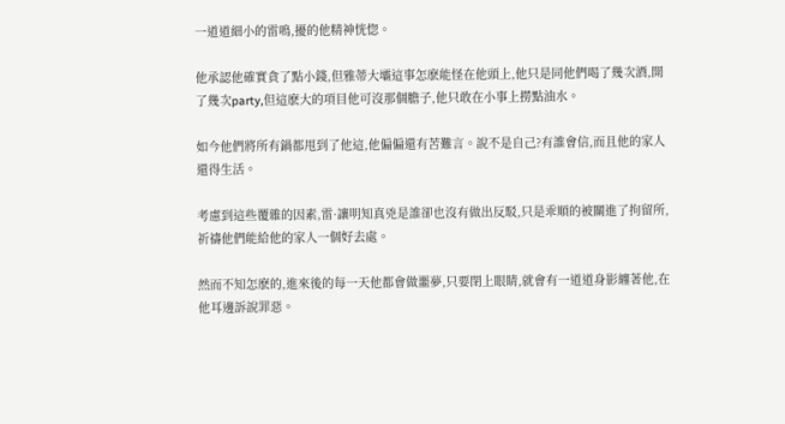一道道細小的雷鳴,擾的他精神恍惚。

他承認他確實貪了點小錢,但雅蒂大壩這事怎麽能怪在他頭上,他只是同他們喝了幾次酒,開了幾次party,但這麽大的項目他可沒那個膽子,他只敢在小事上撈點油水。

如今他們將所有鍋都甩到了他這,他偏偏還有苦難言。說不是自己?有誰會信,而且他的家人還得生活。

考慮到這些覆雜的因素,雷·讓明知真兇是誰卻也沒有做出反駁,只是乖順的被關進了拘留所,祈禱他們能給他的家人一個好去處。

然而不知怎麽的,進來後的每一天他都會做噩夢,只要閉上眼睛,就會有一道道身影纏著他,在他耳邊訴說罪惡。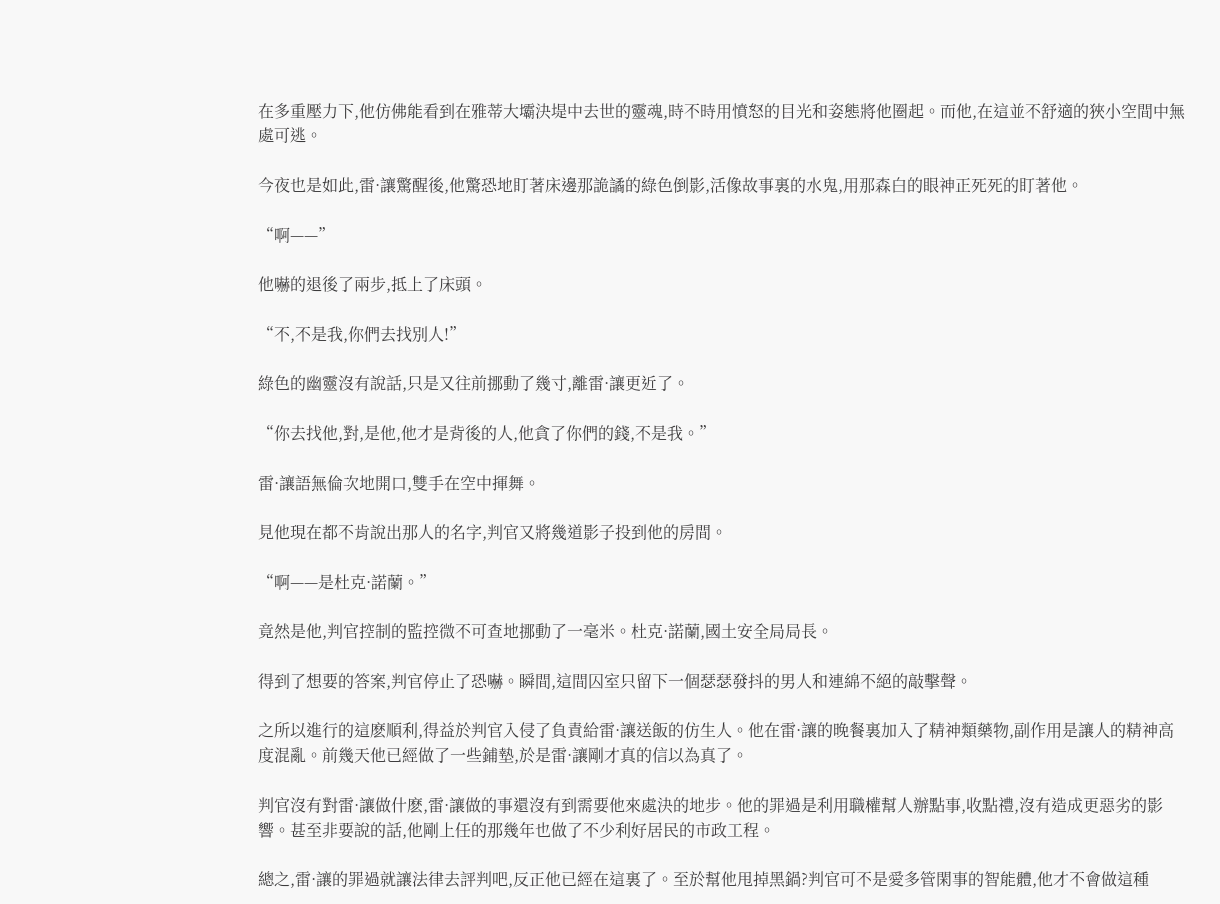在多重壓力下,他仿佛能看到在雅蒂大壩決堤中去世的靈魂,時不時用憤怒的目光和姿態將他圈起。而他,在這並不舒適的狹小空間中無處可逃。

今夜也是如此,雷·讓驚醒後,他驚恐地盯著床邊那詭譎的綠色倒影,活像故事裏的水鬼,用那森白的眼神正死死的盯著他。

“啊——”

他嚇的退後了兩步,抵上了床頭。

“不,不是我,你們去找別人!”

綠色的幽靈沒有說話,只是又往前挪動了幾寸,離雷·讓更近了。

“你去找他,對,是他,他才是背後的人,他貪了你們的錢,不是我。”

雷·讓語無倫次地開口,雙手在空中揮舞。

見他現在都不肯說出那人的名字,判官又將幾道影子投到他的房間。

“啊——是杜克·諾蘭。”

竟然是他,判官控制的監控微不可查地挪動了一毫米。杜克·諾蘭,國土安全局局長。

得到了想要的答案,判官停止了恐嚇。瞬間,這間囚室只留下一個瑟瑟發抖的男人和連綿不絕的敲擊聲。

之所以進行的這麽順利,得益於判官入侵了負責給雷·讓送飯的仿生人。他在雷·讓的晚餐裏加入了精神類藥物,副作用是讓人的精神高度混亂。前幾天他已經做了一些鋪墊,於是雷·讓剛才真的信以為真了。

判官沒有對雷·讓做什麽,雷·讓做的事還沒有到需要他來處決的地步。他的罪過是利用職權幫人辦點事,收點禮,沒有造成更惡劣的影響。甚至非要說的話,他剛上任的那幾年也做了不少利好居民的市政工程。

總之,雷·讓的罪過就讓法律去評判吧,反正他已經在這裏了。至於幫他甩掉黑鍋?判官可不是愛多管閑事的智能體,他才不會做這種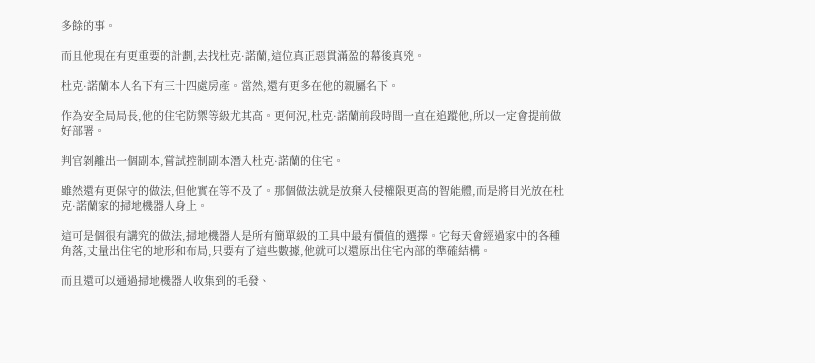多餘的事。

而且他現在有更重要的計劃,去找杜克·諾蘭,這位真正惡貫滿盈的幕後真兇。

杜克·諾蘭本人名下有三十四處房產。當然,還有更多在他的親屬名下。

作為安全局局長,他的住宅防禦等級尤其高。更何況,杜克·諾蘭前段時間一直在追蹤他,所以一定會提前做好部署。

判官剝離出一個副本,嘗試控制副本潛入杜克·諾蘭的住宅。

雖然還有更保守的做法,但他實在等不及了。那個做法就是放棄入侵權限更高的智能體,而是將目光放在杜克·諾蘭家的掃地機器人身上。

這可是個很有講究的做法,掃地機器人是所有簡單級的工具中最有價值的選擇。它每天會經過家中的各種角落,丈量出住宅的地形和布局,只要有了這些數據,他就可以還原出住宅內部的準確結構。

而且還可以通過掃地機器人收集到的毛發、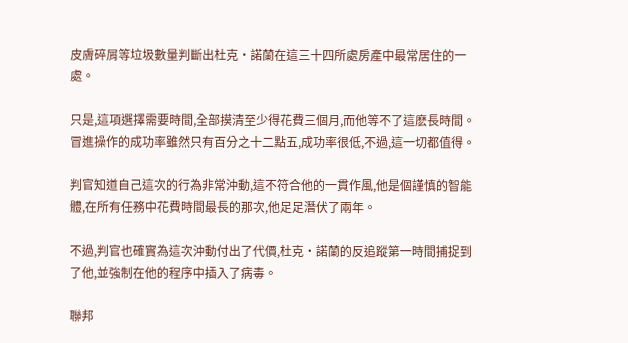皮膚碎屑等垃圾數量判斷出杜克·諾蘭在這三十四所處房產中最常居住的一處。

只是,這項選擇需要時間,全部摸清至少得花費三個月,而他等不了這麽長時間。冒進操作的成功率雖然只有百分之十二點五,成功率很低,不過,這一切都值得。

判官知道自己這次的行為非常沖動,這不符合他的一貫作風,他是個謹慎的智能體,在所有任務中花費時間最長的那次,他足足潛伏了兩年。

不過,判官也確實為這次沖動付出了代價,杜克·諾蘭的反追蹤第一時間捕捉到了他,並強制在他的程序中插入了病毒。

聯邦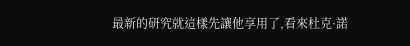最新的研究就這樣先讓他享用了,看來杜克·諾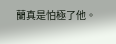蘭真是怕極了他。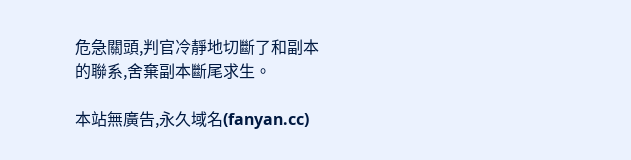危急關頭,判官冷靜地切斷了和副本的聯系,舍棄副本斷尾求生。

本站無廣告,永久域名(fanyan.cc)